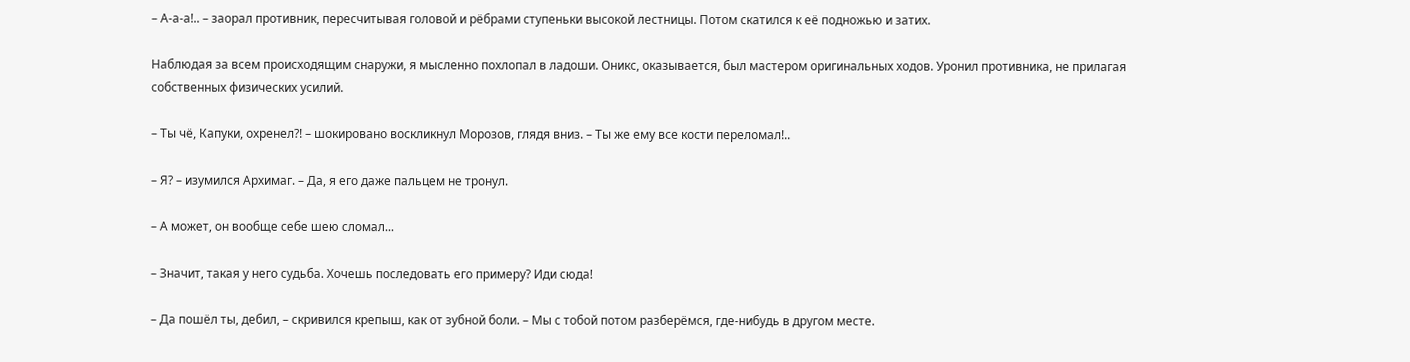– А-а-а!.. – заорал противник, пересчитывая головой и рёбрами ступеньки высокой лестницы. Потом скатился к её подножью и затих.

Наблюдая за всем происходящим снаружи, я мысленно похлопал в ладоши. Оникс, оказывается, был мастером оригинальных ходов. Уронил противника, не прилагая собственных физических усилий.

– Ты чё, Капуки, охренел?! – шокировано воскликнул Морозов, глядя вниз. – Ты же ему все кости переломал!..

– Я? – изумился Архимаг. – Да, я его даже пальцем не тронул.

– А может, он вообще себе шею сломал...

– Значит, такая у него судьба. Хочешь последовать его примеру? Иди сюда!

– Да пошёл ты, дебил, – скривился крепыш, как от зубной боли. – Мы с тобой потом разберёмся, где-нибудь в другом месте.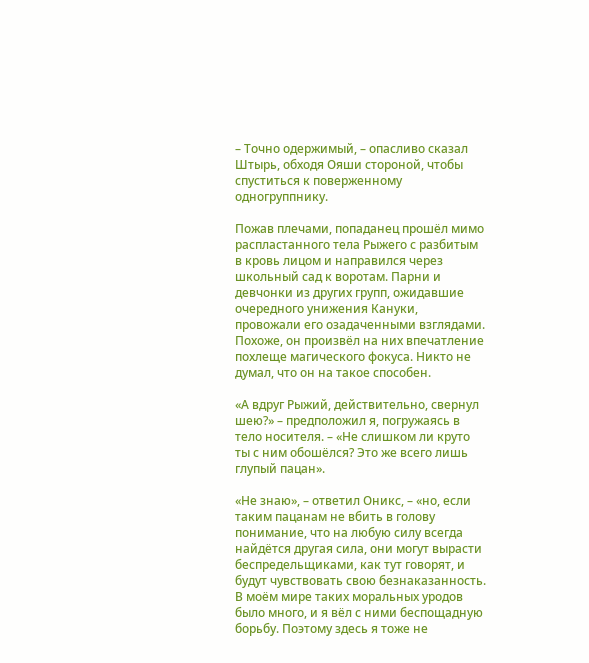– Точно одержимый, – опасливо сказал Штырь, обходя Ояши стороной, чтобы спуститься к поверженному одногруппнику.

Пожав плечами, попаданец прошёл мимо распластанного тела Рыжего с разбитым в кровь лицом и направился через школьный сад к воротам. Парни и девчонки из других групп, ожидавшие очередного унижения Кануки, провожали его озадаченными взглядами. Похоже, он произвёл на них впечатление похлеще магического фокуса. Никто не думал, что он на такое способен.

«А вдруг Рыжий, действительно, свернул шею?» – предположил я, погружаясь в тело носителя. – «Не слишком ли круто ты с ним обошёлся? Это же всего лишь глупый пацан».

«Не знаю», – ответил Оникс, – «но, если таким пацанам не вбить в голову понимание, что на любую силу всегда найдётся другая сила, они могут вырасти беспредельщиками, как тут говорят, и будут чувствовать свою безнаказанность. В моём мире таких моральных уродов было много, и я вёл с ними беспощадную борьбу. Поэтому здесь я тоже не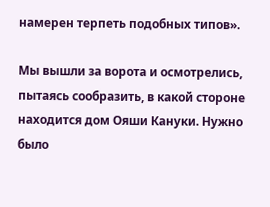намерен терпеть подобных типов».

Мы вышли за ворота и осмотрелись, пытаясь сообразить, в какой стороне находится дом Ояши Кануки. Нужно было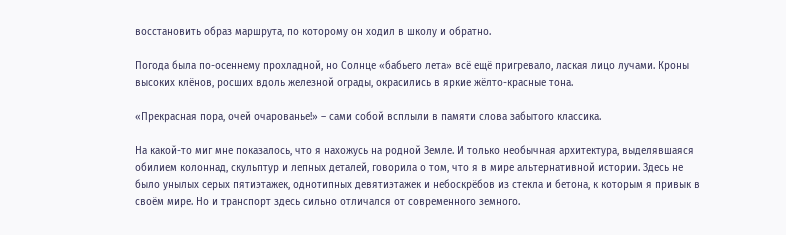восстановить образ маршрута, по которому он ходил в школу и обратно.

Погода была по-осеннему прохладной, но Солнце «бабьего лета» всё ещё пригревало, лаская лицо лучами. Кроны высоких клёнов, росших вдоль железной ограды, окрасились в яркие жёлто-красные тона.

«Прекрасная пора, очей очарованье!» – сами собой всплыли в памяти слова забытого классика.

На какой-то миг мне показалось, что я нахожусь на родной Земле. И только необычная архитектура, выделявшаяся обилием колоннад, скульптур и лепных деталей, говорила о том, что я в мире альтернативной истории. Здесь не было унылых серых пятиэтажек, однотипных девятиэтажек и небоскрёбов из стекла и бетона, к которым я привык в своём мире. Но и транспорт здесь сильно отличался от современного земного.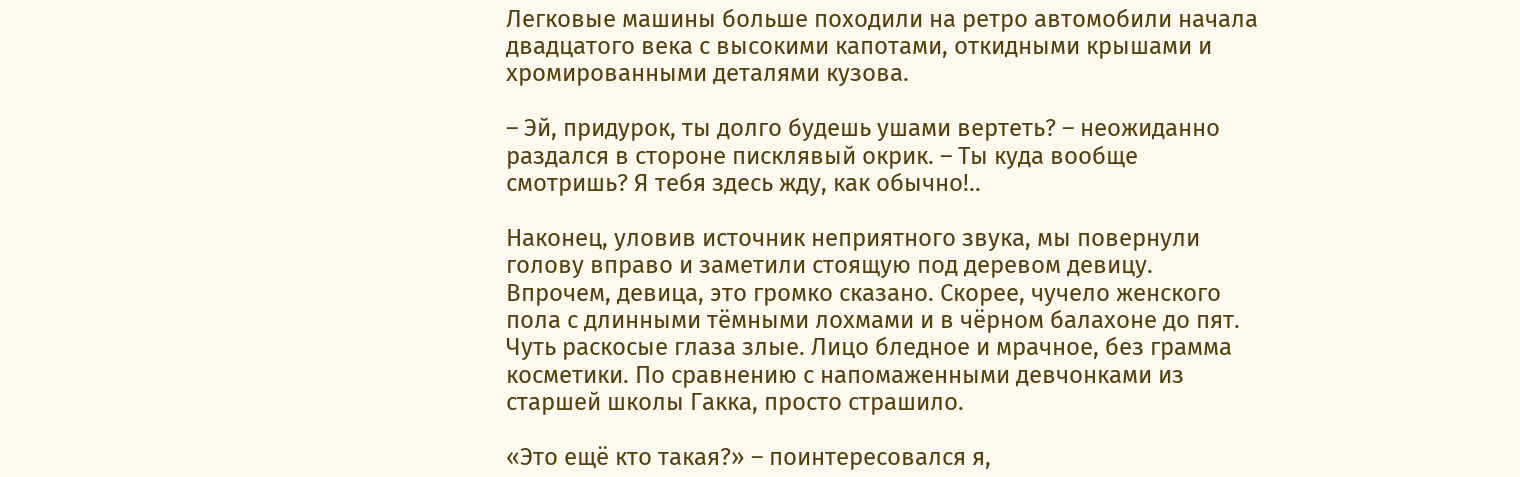Легковые машины больше походили на ретро автомобили начала двадцатого века с высокими капотами, откидными крышами и хромированными деталями кузова.

– Эй, придурок, ты долго будешь ушами вертеть? – неожиданно раздался в стороне писклявый окрик. – Ты куда вообще смотришь? Я тебя здесь жду, как обычно!..

Наконец, уловив источник неприятного звука, мы повернули голову вправо и заметили стоящую под деревом девицу. Впрочем, девица, это громко сказано. Скорее, чучело женского пола с длинными тёмными лохмами и в чёрном балахоне до пят. Чуть раскосые глаза злые. Лицо бледное и мрачное, без грамма косметики. По сравнению с напомаженными девчонками из старшей школы Гакка, просто страшило.

«Это ещё кто такая?» – поинтересовался я,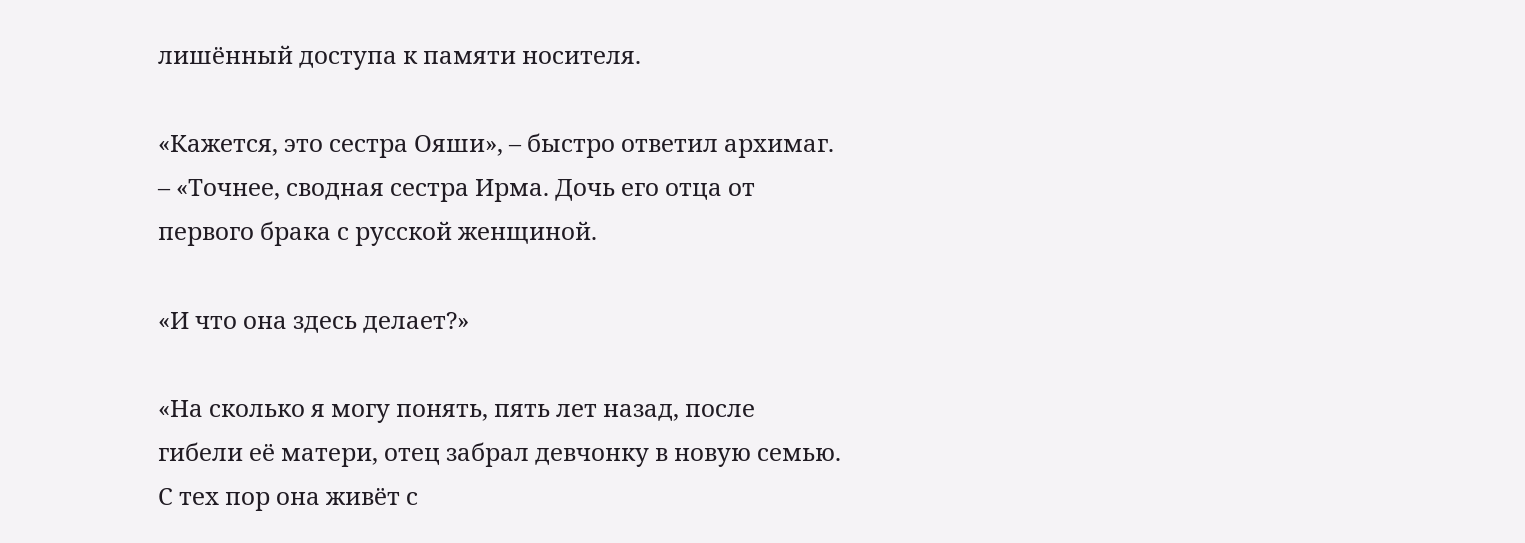лишённый доступа к памяти носителя.

«Кажется, это сестра Ояши», – быстро ответил архимаг. – «Точнее, сводная сестра Ирма. Дочь его отца от первого брака с русской женщиной.

«И что она здесь делает?»

«На сколько я могу понять, пять лет назад, после гибели её матери, отец забрал девчонку в новую семью. С тех пор она живёт с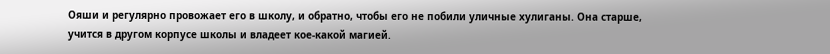Ояши и регулярно провожает его в школу, и обратно, чтобы его не побили уличные хулиганы. Она старше, учится в другом корпусе школы и владеет кое-какой магией.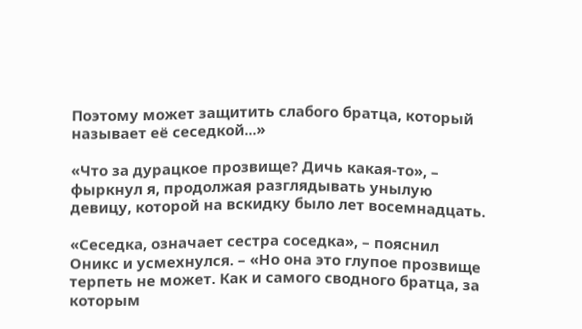Поэтому может защитить слабого братца, который называет её сеседкой...»

«Что за дурацкое прозвище? Дичь какая-то», – фыркнул я, продолжая разглядывать унылую девицу, которой на вскидку было лет восемнадцать.

«Сеседка, означает сестра соседка», – пояснил Оникс и усмехнулся. – «Но она это глупое прозвище терпеть не может. Как и самого сводного братца, за которым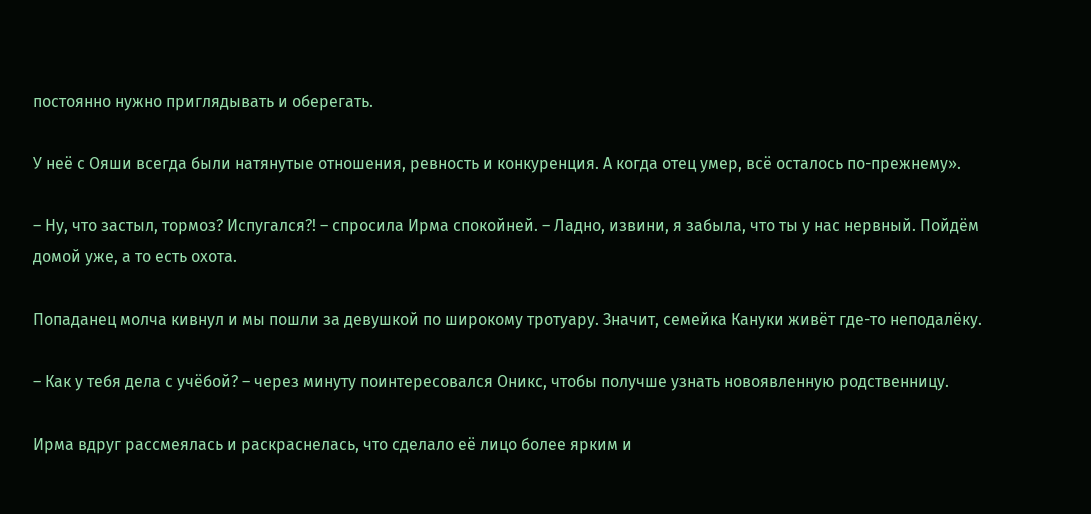постоянно нужно приглядывать и оберегать.

У неё с Ояши всегда были натянутые отношения, ревность и конкуренция. А когда отец умер, всё осталось по-прежнему».

– Ну, что застыл, тормоз? Испугался?! – спросила Ирма спокойней. – Ладно, извини, я забыла, что ты у нас нервный. Пойдём домой уже, а то есть охота.

Попаданец молча кивнул и мы пошли за девушкой по широкому тротуару. Значит, семейка Кануки живёт где-то неподалёку.

– Как у тебя дела с учёбой? – через минуту поинтересовался Оникс, чтобы получше узнать новоявленную родственницу.

Ирма вдруг рассмеялась и раскраснелась, что сделало её лицо более ярким и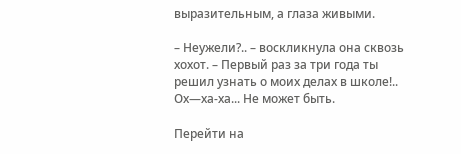выразительным, а глаза живыми.

– Неужели?.. – воскликнула она сквозь хохот. – Первый раз за три года ты решил узнать о моих делах в школе!.. Ох—ха-ха... Не может быть.

Перейти на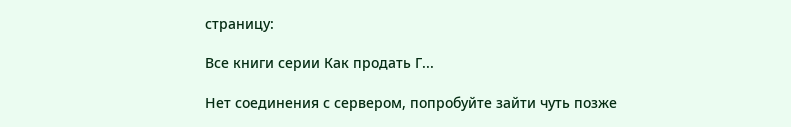страницу:

Все книги серии Как продать Г...

Нет соединения с сервером, попробуйте зайти чуть позже